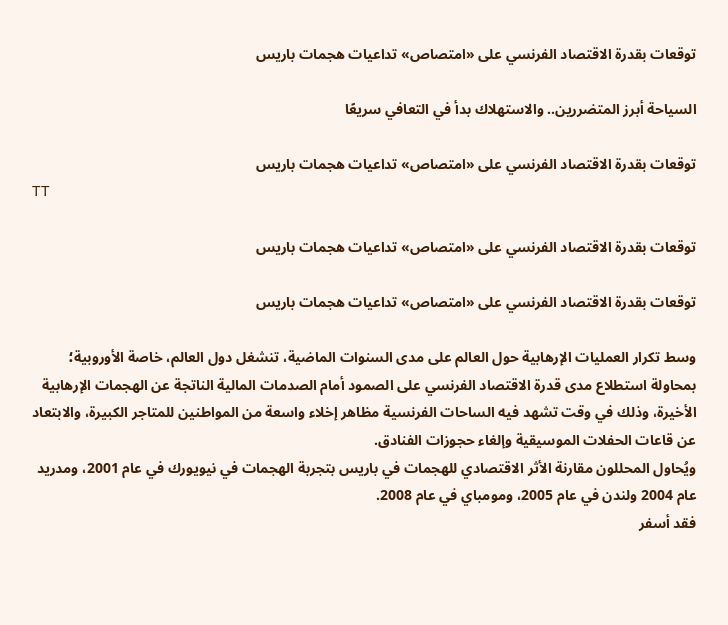توقعات بقدرة الاقتصاد الفرنسي على «امتصاص» تداعيات هجمات باريس

السياحة أبرز المتضررين.. والاستهلاك بدأ في التعافي سريعًا

توقعات بقدرة الاقتصاد الفرنسي على «امتصاص» تداعيات هجمات باريس
TT

توقعات بقدرة الاقتصاد الفرنسي على «امتصاص» تداعيات هجمات باريس

توقعات بقدرة الاقتصاد الفرنسي على «امتصاص» تداعيات هجمات باريس

وسط تكرار العمليات الإرهابية حول العالم على مدى السنوات الماضية، تنشغل دول العالم، خاصة الأوروبية؛ بمحاولة استطلاع مدى قدرة الاقتصاد الفرنسي على الصمود أمام الصدمات المالية الناتجة عن الهجمات الإرهابية الأخيرة، وذلك في وقت تشهد فيه الساحات الفرنسية مظاهر إخلاء واسعة من المواطنين للمتاجر الكبيرة، والابتعاد عن قاعات الحفلات الموسيقية وإلغاء حجوزات الفنادق.
ويُحاول المحللون مقارنة الأثر الاقتصادي للهجمات في باريس بتجربة الهجمات في نيويورك في عام 2001، ومدريد عام 2004 ولندن في عام 2005، ومومباي في عام 2008.
فقد أسفر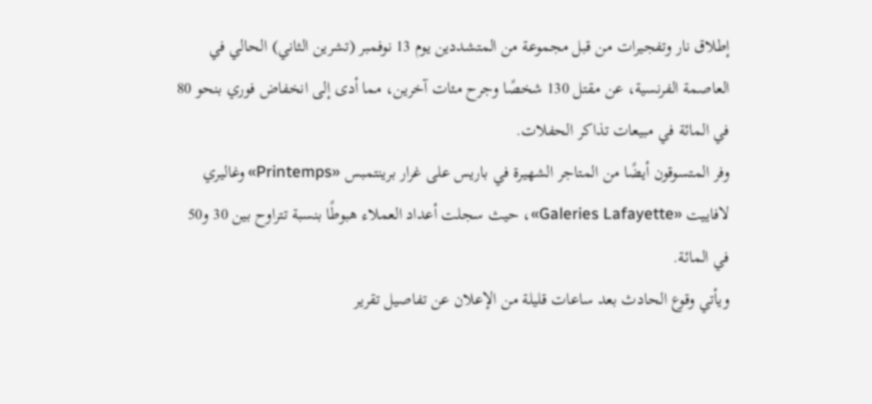إطلاق نار وتفجيرات من قبل مجموعة من المتشددين يوم 13 نوفمبر (تشرين الثاني) الحالي في العاصمة الفرنسية، عن مقتل 130 شخصًا وجرح مئات آخرين، مما أدى إلى انخفاض فوري بنحو 80 في المائة في مبيعات تذاكر الحفلات.
وفر المتسوقون أيضًا من المتاجر الشهيرة في باريس على غرار برينتمبس «Printemps» وغاليري لافاييت «Galeries Lafayette»، حيث سجلت أعداد العملاء هبوطًا بنسبة تتراوح بين 30 و50 في المائة.
ويأتي وقوع الحادث بعد ساعات قليلة من الإعلان عن تفاصيل تقرير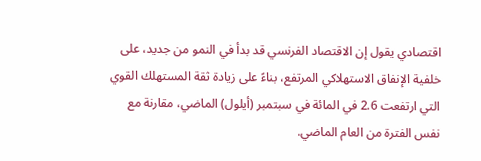اقتصادي يقول إن الاقتصاد الفرنسي قد بدأ في النمو من جديد، على خلفية الإنفاق الاستهلاكي المرتفع، بناءً على زيادة ثقة المستهلك القوي التي ارتفعت 2.6 في المائة في سبتمبر (أيلول) الماضي، مقارنة مع نفس الفترة من العام الماضي.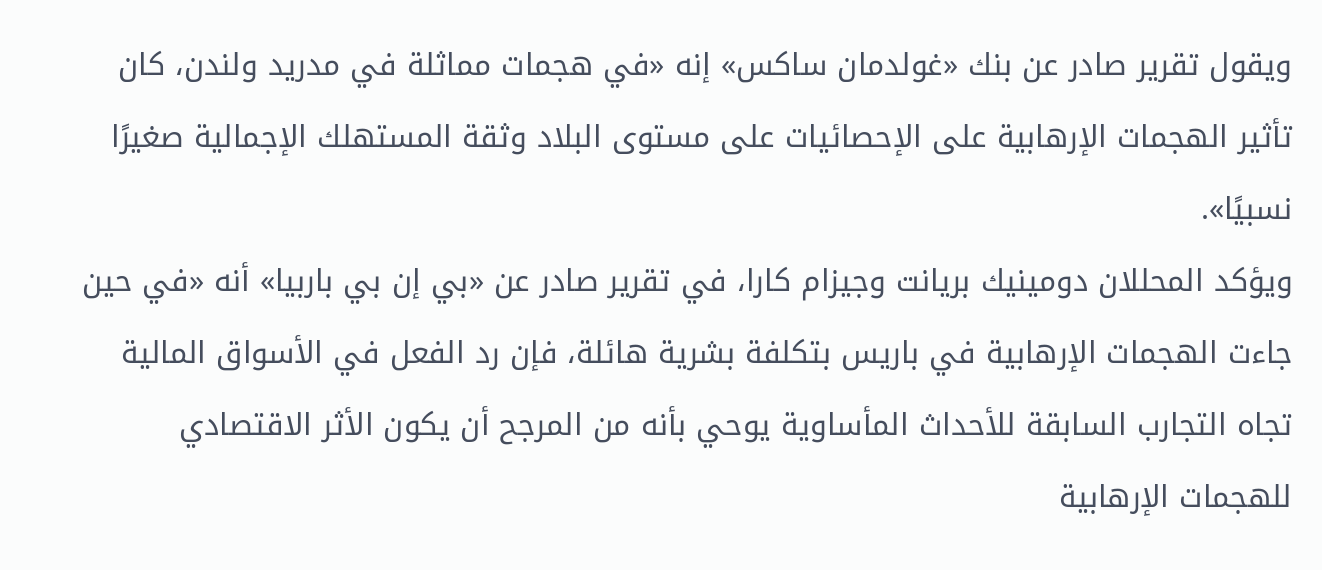ويقول تقرير صادر عن بنك «غولدمان ساكس» إنه «في هجمات مماثلة في مدريد ولندن، كان تأثير الهجمات الإرهابية على الإحصائيات على مستوى البلاد وثقة المستهلك الإجمالية صغيرًا نسبيًا».
ويؤكد المحللان دومينيك بريانت وجيزام كارا، في تقرير صادر عن «بي إن بي باربيا» أنه «في حين جاءت الهجمات الإرهابية في باريس بتكلفة بشرية هائلة، فإن رد الفعل في الأسواق المالية تجاه التجارب السابقة للأحداث المأساوية يوحي بأنه من المرجح أن يكون الأثر الاقتصادي للهجمات الإرهابية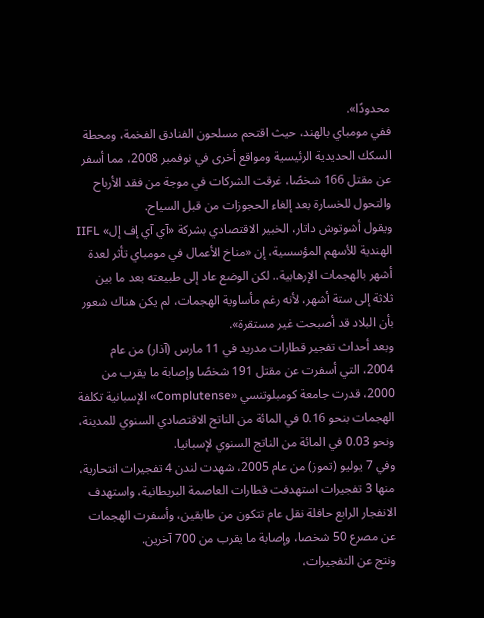محدودًا».
ففي مومباي بالهند، حيث اقتحم مسلحون الفنادق الفخمة، ومحطة السكك الحديدية الرئيسية ومواقع أخرى في نوفمبر 2008، مما أسفر عن مقتل 166 شخصًا، غرقت الشركات في موجة من فقد الأرباح والتحول للخسارة بعد إلغاء الحجوزات من قبل السياح.
ويقول أشوتوش داتار، الخبير الاقتصادي بشركة «آي آي إف إل» IIFL الهندية للأسهم المؤسسية، إن «مناخ الأعمال في مومباي تأثر لعدة أشهر بالهجمات الإرهابية.. لكن الوضع عاد إلى طبيعته بعد ما بين ثلاثة إلى ستة أشهر، لأنه رغم مأساوية الهجمات، لم يكن هناك شعور بأن البلاد قد أصبحت غير مستقرة».
وبعد أحداث تفجير قطارات مدريد في 11 مارس (آذار) من عام 2004، التي أسفرت عن مقتل 191 شخصًا وإصابة ما يقرب من 2000، قدرت جامعة كومبلوتنسي «Complutense» الإسبانية تكلفة الهجمات بنحو 0.16 في المائة من الناتج الاقتصادي السنوي للمدينة، ونحو 0.03 في المائة من الناتج السنوي لإسبانيا.
وفي 7 يوليو (تموز) من عام 2005، شهدت لندن 4 تفجيرات انتحارية، منها 3 تفجيرات استهدفت قطارات العاصمة البريطانية، واستهدف الانفجار الرابع حافلة نقل عام تتكون من طابقين، وأسفرت الهجمات عن مصرع 50 شخصا، وإصابة ما يقرب من 700 آخرين.
ونتج عن التفجيرات،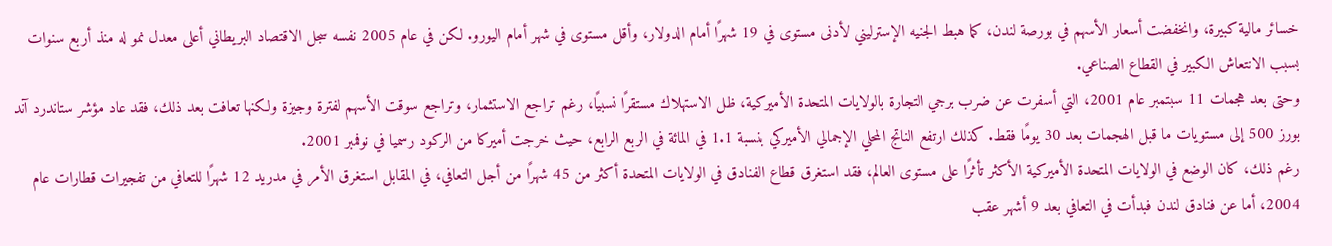خسائر مالية كبيرة، وانخفضت أسعار الأسهم في بورصة لندن، كما هبط الجنيه الإسترليني لأدنى مستوى في 19 شهرًا أمام الدولار، وأقل مستوى في شهر أمام اليورو. لكن في عام 2005 نفسه سجل الاقتصاد البريطاني أعلى معدل نمو له منذ أربع سنوات بسبب الانتعاش الكبير في القطاع الصناعي.
وحتى بعد هجمات 11 سبتمبر عام 2001، التي أسفرت عن ضرب برجي التجارة بالولايات المتحدة الأميركية، ظل الاستهلاك مستقرًا نسبيًا، رغم تراجع الاستثمار، وتراجع سوقت الأسهم لفترة وجيزة ولكنها تعافت بعد ذلك، فقد عاد مؤشر ستاندرد آند بورز 500 إلى مستويات ما قبل الهجمات بعد 30 يومًا فقط. كذلك ارتفع الناتج المحلي الإجمالي الأميركي بنسبة 1.1 في المائة في الربع الرابع، حيث خرجت أميركا من الركود رسميا في نوفمبر 2001.
رغم ذلك، كان الوضع في الولايات المتحدة الأميركية الأكثر تأثرًا على مستوى العالم، فقد استغرق قطاع الفنادق في الولايات المتحدة أكثر من 45 شهرًا من أجل التعافي، في المقابل استغرق الأمر في مدريد 12 شهرًا للتعافي من تفجيرات قطارات عام 2004، أما عن فنادق لندن فبدأت في التعافي بعد 9 أشهر عقب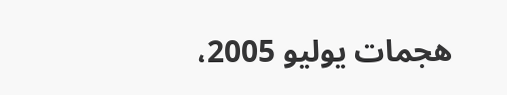هجمات يوليو 2005،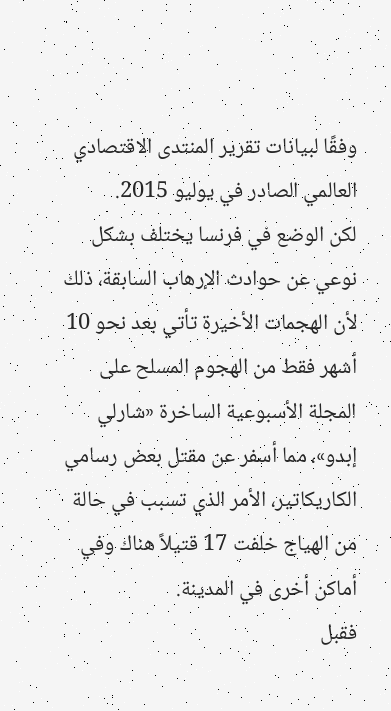وفقًا لبيانات تقرير المنتدى الاقتصادي العالمي الصادر في يوليو 2015.
لكن الوضع في فرنسا يختلف بشكل نوعي عن حوادث الإرهاب السابقة، ذلك لأن الهجمات الأخيرة تأتي بعد نحو 10 أشهر فقط من الهجوم المسلح على المجلة الأسبوعية الساخرة «شارلي إبدو»، مما أسفر عن مقتل بعض رسامي الكاريكاتير، الأمر الذي تسبب في حالة من الهياج خلفت 17 قتيلاً هناك وفي أماكن أخرى في المدينة.
فقبل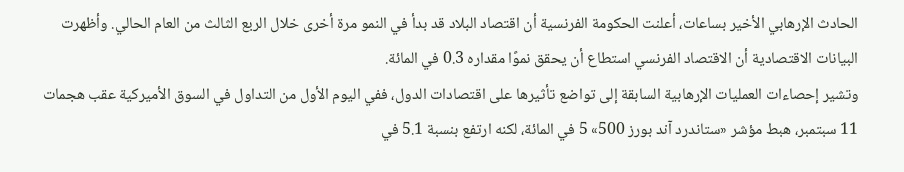الحادث الإرهابي الأخير بساعات، أعلنت الحكومة الفرنسية أن اقتصاد البلاد قد بدأ في النمو مرة أخرى خلال الربع الثالث من العام الحالي. وأظهرت البيانات الاقتصادية أن الاقتصاد الفرنسي استطاع أن يحقق نموًا مقداره 0.3 في المائة.
وتشير إحصاءات العمليات الإرهابية السابقة إلى تواضع تأثيرها على اقتصادات الدول، ففي اليوم الأول من التداول في السوق الأميركية عقب هجمات 11 سبتمبر، هبط مؤشر «ستاندرد آند بورز 500» 5 في المائة، لكنه ارتفع بنسبة 5.1 في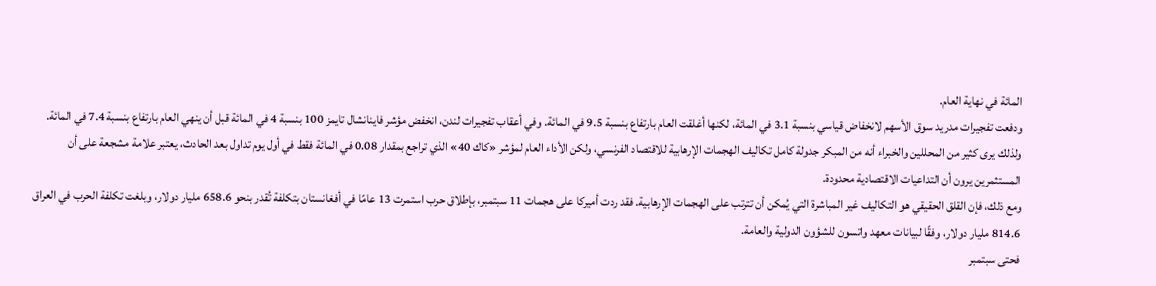المائة في نهاية العام.
ودفعت تفجيرات مدريد سوق الأسهم لانخفاض قياسي بنسبة 3.1 في المائة، لكنها أغلقت العام بارتفاع بنسبة 9.5 في المائة. وفي أعقاب تفجيرات لندن، انخفض مؤشر فاينانشال تايمز 100 بنسبة 4 في المائة قبل أن ينهي العام بارتفاع بنسبة 7.4 في المائة.
ولذلك يرى كثير من المحللين والخبراء أنه من المبكر جدولة كامل تكاليف الهجمات الإرهابية للاقتصاد الفرنسي، ولكن الأداء العام لمؤشر «كاك 40» الذي تراجع بمقدار 0.08 في المائة فقط في أول يوم تداول بعد الحادث، يعتبر علامة مشجعة على أن المستثمرين يرون أن التداعيات الاقتصادية محدودة.
ومع ذلك، فإن القلق الحقيقي هو التكاليف غير المباشرة التي يُمكن أن تترتب على الهجمات الإرهابية. فقد ردت أميركا على هجمات 11 سبتمبر، بإطلاق حرب استمرت 13 عامًا في أفغانستان بتكلفة تُقدر بنحو 658.6 مليار دولار، وبلغت تكلفة الحرب في العراق 814.6 مليار دولار، وفقًا لبيانات معهد واتسون للشؤون الدولية والعامة.
فحتى سبتمبر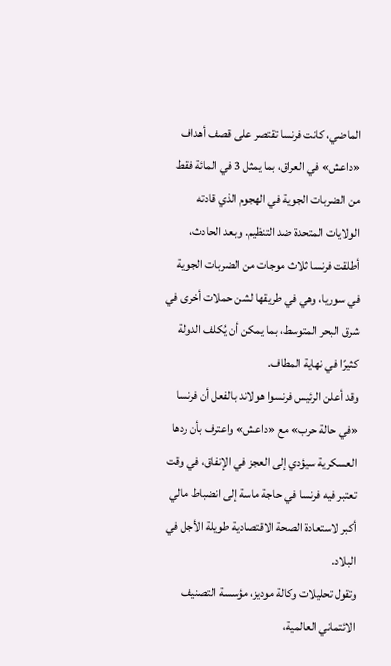الماضي، كانت فرنسا تقتصر على قصف أهداف «داعش» في العراق، بما يمثل 3 في المائة فقط من الضربات الجوية في الهجوم الذي قادته الولايات المتحدة ضد التنظيم. وبعد الحادث، أطلقت فرنسا ثلاث موجات من الضربات الجوية في سوريا، وهي في طريقها لشن حملات أخرى في شرق البحر المتوسط، بما يمكن أن يُكلف الدولة كثيرًا في نهاية المطاف.
وقد أعلن الرئيس فرنسوا هولاند بالفعل أن فرنسا «في حالة حرب» مع «داعش» واعترف بأن ردها العسكرية سيؤدي إلى العجز في الإنفاق، في وقت تعتبر فيه فرنسا في حاجة ماسة إلى انضباط مالي أكبر لاستعادة الصحة الاقتصادية طويلة الأجل في البلاد.
وتقول تحليلات وكالة موديز، مؤسسة التصنيف الائتماني العالمية،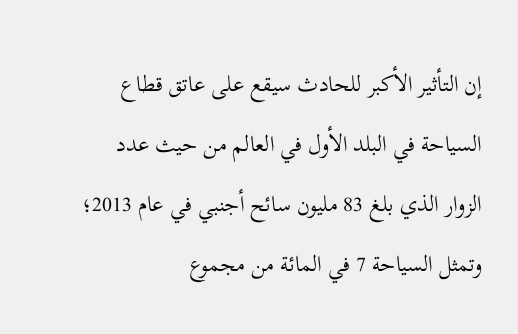إن التأثير الأكبر للحادث سيقع على عاتق قطاع السياحة في البلد الأول في العالم من حيث عدد الزوار الذي بلغ 83 مليون سائح أجنبي في عام 2013؛ وتمثل السياحة 7 في المائة من مجموع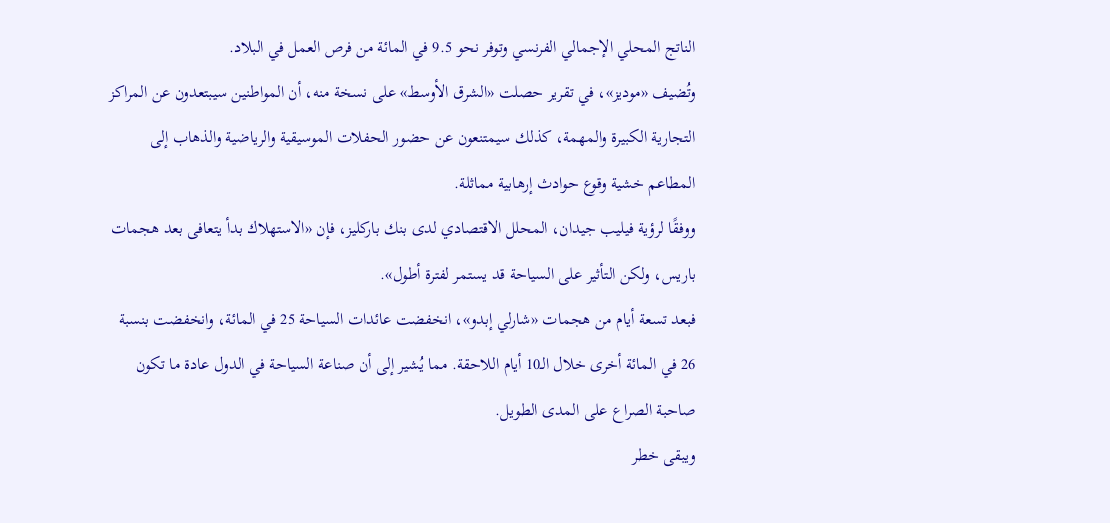الناتج المحلي الإجمالي الفرنسي وتوفر نحو 9.5 في المائة من فرص العمل في البلاد.
وتُضيف «موديز»، في تقرير حصلت «الشرق الأوسط» على نسخة منه، أن المواطنين سيبتعدون عن المراكز التجارية الكبيرة والمهمة، كذلك سيمتنعون عن حضور الحفلات الموسيقية والرياضية والذهاب إلى المطاعم خشية وقوع حوادث إرهابية مماثلة.
ووفقًا لرؤية فيليب جيدان، المحلل الاقتصادي لدى بنك باركليز، فإن «الاستهلاك بدأ يتعافى بعد هجمات باريس، ولكن التأثير على السياحة قد يستمر لفترة أطول».
فبعد تسعة أيام من هجمات «شارلي إبدو»، انخفضت عائدات السياحة 25 في المائة، وانخفضت بنسبة 26 في المائة أخرى خلال الـ10 أيام اللاحقة. مما يُشير إلى أن صناعة السياحة في الدول عادة ما تكون صاحبة الصراع على المدى الطويل.
ويبقى خطر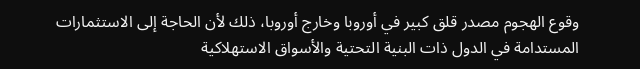وقوع الهجوم مصدر قلق كبير في أوروبا وخارج أوروبا، ذلك لأن الحاجة إلى الاستثمارات المستدامة في الدول ذات البنية التحتية والأسواق الاستهلاكية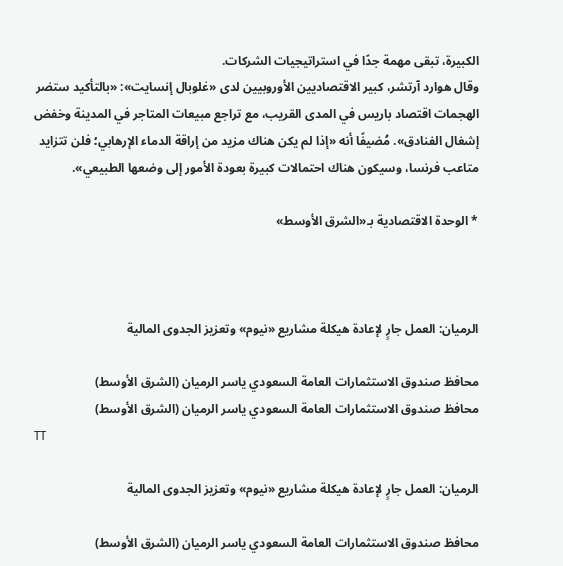الكبيرة، تبقى مهمة جدًا في استراتيجيات الشركات.
وقال هوارد آرتشر، كبير الاقتصاديين الأوروبيين لدى «غلوبال إنسايت»: «بالتأكيد ستضر الهجمات اقتصاد باريس في المدى القريب، مع تراجع مبيعات المتاجر في المدينة وخفض إشغال الفنادق». مُضيفًا أنه «إذا لم يكن هناك مزيد من إراقة الدماء الإرهابي؛ فلن تتزايد متاعب فرنسا، وسيكون هناك احتمالات كبيرة بعودة الأمور إلى وضعها الطبيعي».

* الوحدة الاقتصادية بـ«الشرق الأوسط»



الرميان: العمل جارٍ لإعادة هيكلة مشاريع «نيوم» وتعزيز الجدوى المالية

محافظ صندوق الاستثمارات العامة السعودي ياسر الرميان (الشرق الأوسط)
محافظ صندوق الاستثمارات العامة السعودي ياسر الرميان (الشرق الأوسط)
TT

الرميان: العمل جارٍ لإعادة هيكلة مشاريع «نيوم» وتعزيز الجدوى المالية

محافظ صندوق الاستثمارات العامة السعودي ياسر الرميان (الشرق الأوسط)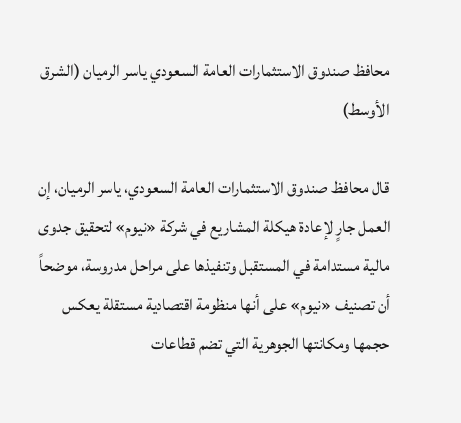محافظ صندوق الاستثمارات العامة السعودي ياسر الرميان (الشرق الأوسط)

قال محافظ صندوق الاستثمارات العامة السعودي، ياسر الرميان، إن العمل جارٍ لإعادة هيكلة المشاريع في شركة «نيوم» لتحقيق جدوى مالية مستدامة في المستقبل وتنفيذها على مراحل مدروسة، موضحاً أن تصنيف «نيوم» على أنها منظومة اقتصادية مستقلة يعكس حجمها ومكانتها الجوهرية التي تضم قطاعات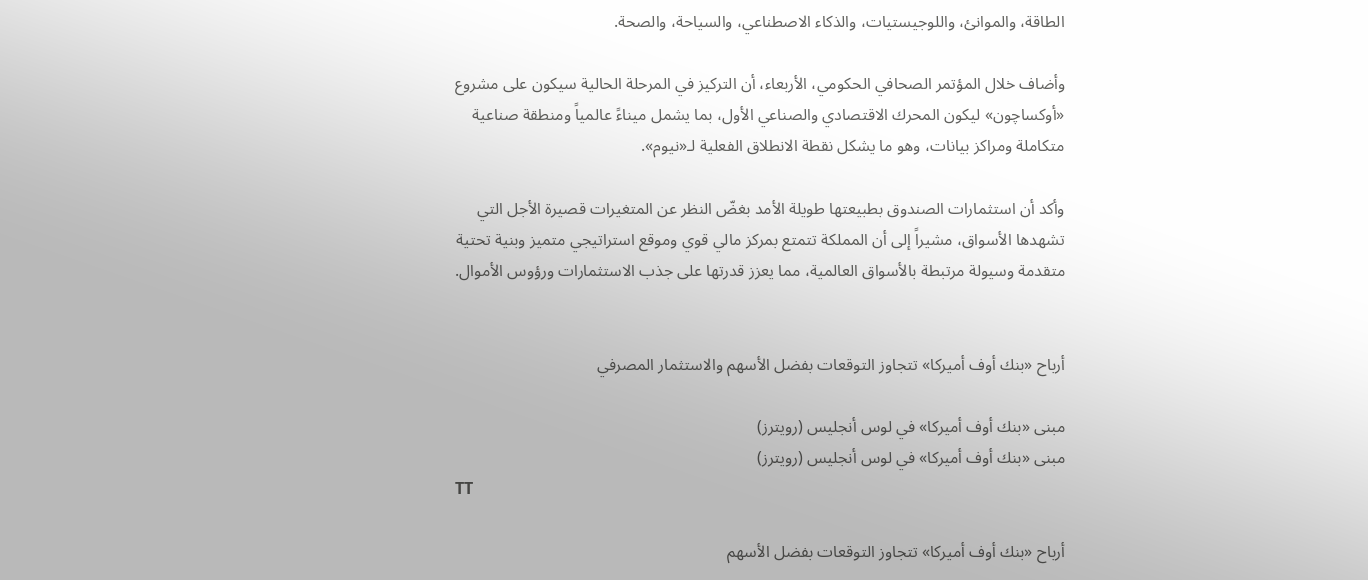الطاقة، والموانئ، واللوجيستيات، والذكاء الاصطناعي، والسياحة، والصحة.

وأضاف خلال المؤتمر الصحافي الحكومي، الأربعاء، أن التركيز في المرحلة الحالية سيكون على مشروع «أوكساچون» ليكون المحرك الاقتصادي والصناعي الأول، بما يشمل ميناءً عالمياً ومنطقة صناعية متكاملة ومراكز بيانات، وهو ما يشكل نقطة الانطلاق الفعلية لـ«نيوم».

وأكد أن استثمارات الصندوق بطبيعتها طويلة الأمد بغضّ النظر عن المتغيرات قصيرة الأجل التي تشهدها الأسواق، مشيراً إلى أن المملكة تتمتع بمركز مالي قوي وموقع استراتيجي متميز وبنية تحتية متقدمة وسيولة مرتبطة بالأسواق العالمية، مما يعزز قدرتها على جذب الاستثمارات ورؤوس الأموال.


أرباح «بنك أوف أميركا» تتجاوز التوقعات بفضل الأسهم والاستثمار المصرفي

مبنى «بنك أوف أميركا» في لوس أنجليس (رويترز)
مبنى «بنك أوف أميركا» في لوس أنجليس (رويترز)
TT

أرباح «بنك أوف أميركا» تتجاوز التوقعات بفضل الأسهم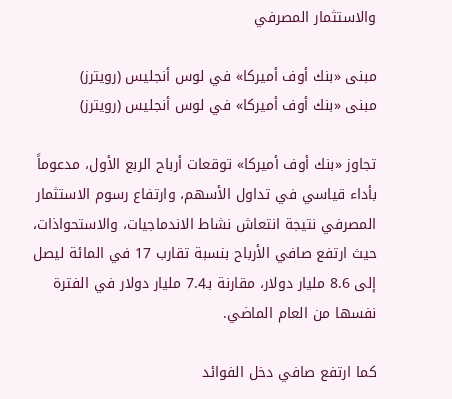والاستثمار المصرفي

مبنى «بنك أوف أميركا» في لوس أنجليس (رويترز)
مبنى «بنك أوف أميركا» في لوس أنجليس (رويترز)

تجاوز «بنك أوف أميركا» توقعات أرباح الربع الأول، مدعوماً بأداء قياسي في تداول الأسهم، وارتفاع رسوم الاستثمار المصرفي نتيجة انتعاش نشاط الاندماجيات، والاستحواذات، حيث ارتفع صافي الأرباح بنسبة تقارب 17 في المائة ليصل إلى 8.6 مليار دولار، مقارنة بـ7.4 مليار دولار في الفترة نفسها من العام الماضي.

كما ارتفع صافي دخل الفوائد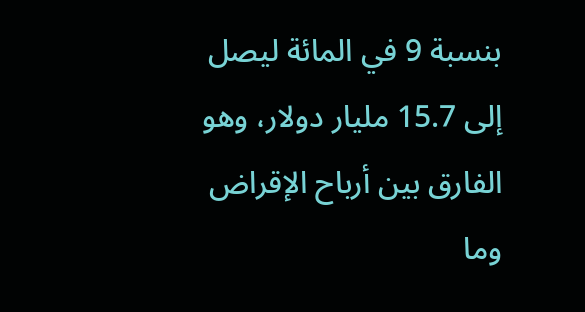بنسبة 9 في المائة ليصل إلى 15.7 مليار دولار، وهو الفارق بين أرباح الإقراض وما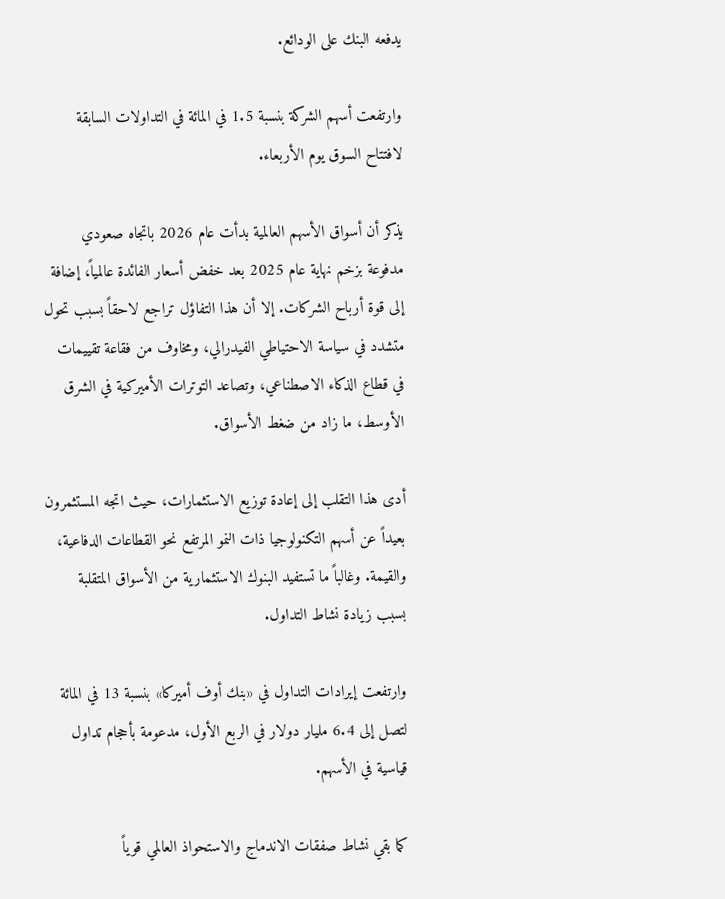يدفعه البنك على الودائع.

وارتفعت أسهم الشركة بنسبة 1.5 في المائة في التداولات السابقة لافتتاح السوق يوم الأربعاء.

يذكر أن أسواق الأسهم العالمية بدأت عام 2026 باتجاه صعودي مدفوعة بزخم نهاية عام 2025 بعد خفض أسعار الفائدة عالمياً، إضافة إلى قوة أرباح الشركات. إلا أن هذا التفاؤل تراجع لاحقاً بسبب تحول متشدد في سياسة الاحتياطي الفيدرالي، ومخاوف من فقاعة تقييمات في قطاع الذكاء الاصطناعي، وتصاعد التوترات الأميركية في الشرق الأوسط، ما زاد من ضغط الأسواق.

أدى هذا التقلب إلى إعادة توزيع الاستثمارات، حيث اتجه المستثمرون بعيداً عن أسهم التكنولوجيا ذات النمو المرتفع نحو القطاعات الدفاعية، والقيمة. وغالباً ما تستفيد البنوك الاستثمارية من الأسواق المتقلبة بسبب زيادة نشاط التداول.

وارتفعت إيرادات التداول في «بنك أوف أميركا» بنسبة 13 في المائة لتصل إلى 6.4 مليار دولار في الربع الأول، مدعومة بأحجام تداول قياسية في الأسهم.

كما بقي نشاط صفقات الاندماج والاستحواذ العالمي قوياً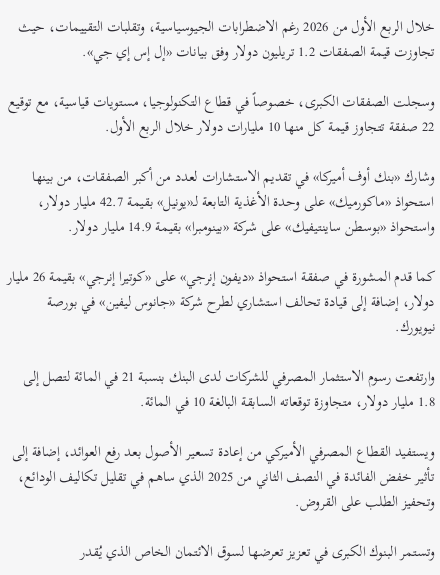خلال الربع الأول من 2026 رغم الاضطرابات الجيوسياسية، وتقلبات التقييمات، حيث تجاوزت قيمة الصفقات 1.2 تريليون دولار وفق بيانات «إل إس إي جي».

وسجلت الصفقات الكبرى، خصوصاً في قطاع التكنولوجيا، مستويات قياسية، مع توقيع 22 صفقة تتجاوز قيمة كل منها 10 مليارات دولار خلال الربع الأول.

وشارك «بنك أوف أميركا» في تقديم الاستشارات لعدد من أكبر الصفقات، من بينها استحواذ «ماكورميك» على وحدة الأغذية التابعة لـ«يونيل» بقيمة 42.7 مليار دولار، واستحواذ «بوسطن ساينتيفيك» على شركة «بينومبرا» بقيمة 14.9 مليار دولار.

كما قدم المشورة في صفقة استحواذ «ديفون إنرجي» على «كوتيرا إنرجي» بقيمة 26 مليار دولار، إضافة إلى قيادة تحالف استشاري لطرح شركة «جانوس ليفين» في بورصة نيويورك.

وارتفعت رسوم الاستثمار المصرفي للشركات لدى البنك بنسبة 21 في المائة لتصل إلى 1.8 مليار دولار، متجاوزة توقعاته السابقة البالغة 10 في المائة.

ويستفيد القطاع المصرفي الأميركي من إعادة تسعير الأصول بعد رفع العوائد، إضافة إلى تأثير خفض الفائدة في النصف الثاني من 2025 الذي ساهم في تقليل تكاليف الودائع، وتحفيز الطلب على القروض.

وتستمر البنوك الكبرى في تعزيز تعرضها لسوق الائتمان الخاص الذي يُقدر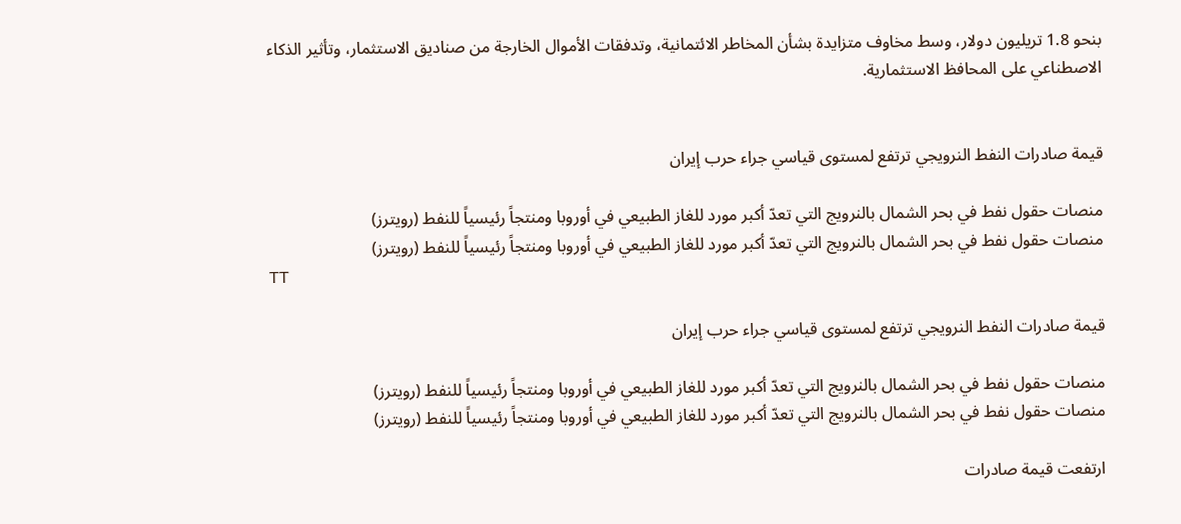بنحو 1.8 تريليون دولار، وسط مخاوف متزايدة بشأن المخاطر الائتمانية، وتدفقات الأموال الخارجة من صناديق الاستثمار، وتأثير الذكاء الاصطناعي على المحافظ الاستثمارية.


قيمة صادرات النفط النرويجي ترتفع لمستوى قياسي جراء حرب إيران

منصات حقول نفط في بحر الشمال بالنرويج التي تعدّ أكبر مورد للغاز الطبيعي في أوروبا ومنتجاً رئيسياً للنفط (رويترز)
منصات حقول نفط في بحر الشمال بالنرويج التي تعدّ أكبر مورد للغاز الطبيعي في أوروبا ومنتجاً رئيسياً للنفط (رويترز)
TT

قيمة صادرات النفط النرويجي ترتفع لمستوى قياسي جراء حرب إيران

منصات حقول نفط في بحر الشمال بالنرويج التي تعدّ أكبر مورد للغاز الطبيعي في أوروبا ومنتجاً رئيسياً للنفط (رويترز)
منصات حقول نفط في بحر الشمال بالنرويج التي تعدّ أكبر مورد للغاز الطبيعي في أوروبا ومنتجاً رئيسياً للنفط (رويترز)

ارتفعت قيمة صادرات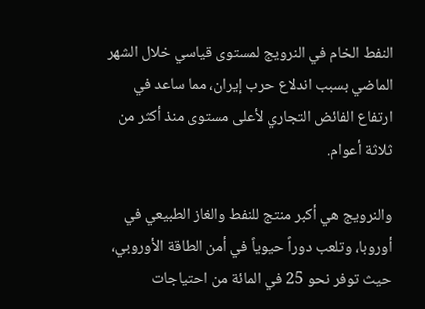النفط الخام في النرويج لمستوى قياسي خلال الشهر الماضي بسبب اندلاع حرب إيران، مما ساعد في ارتفاع الفائض التجاري لأعلى مستوى منذ أكثر من ثلاثة أعوام.

والنرويج هي أكبر منتج للنفط والغاز الطبيعي في أوروبا، وتلعب دوراً حيوياً في أمن الطاقة الأوروبي، حيث توفر نحو 25 في المائة من احتياجات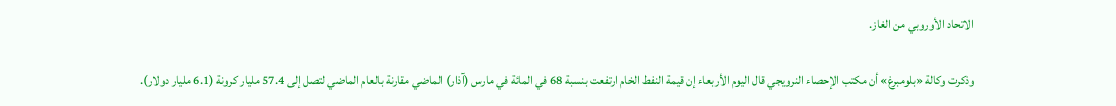الاتحاد الأوروبي من الغاز.

وذكرت وكالة «بلومبرغ» أن مكتب الإحصاء النرويجي قال اليوم الأربعاء إن قيمة النفط الخام ارتفعت بنسبة 68 في المائة في مارس (آذار) الماضي مقارنة بالعام الماضي لتصل إلى 57.4 مليار كرونة (6.1 مليار دولار).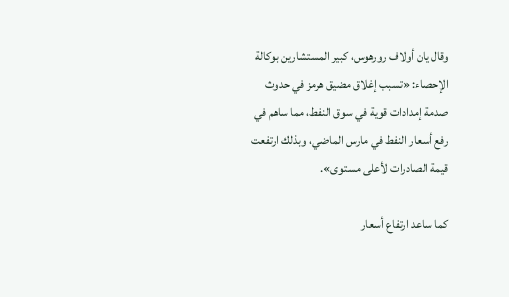وقال يان أولاف رورهوس، كبير المستشارين بوكالة الإحصاء: «تسبب إغلاق مضيق هرمز في حدوث صدمة إمدادات قوية في سوق النفط، مما ساهم في رفع أسعار النفط في مارس الماضي، وبذلك ارتفعت قيمة الصادرات لأعلى مستوى».

كما ساعد ارتفاع أسعار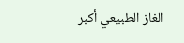الغاز الطبيعي أكبر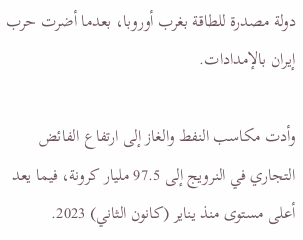دولة مصدرة للطاقة بغرب أوروبا، بعدما أضرت حرب إيران بالإمدادات.

وأدت مكاسب النفط والغاز إلى ارتفاع الفائض التجاري في النرويج إلى 97.5 مليار كرونة، فيما يعد أعلى مستوى منذ يناير (كانون الثاني) 2023.